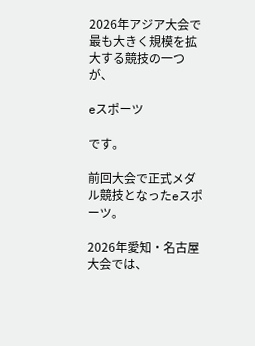2026年アジア大会で最も大きく規模を拡大する競技の一つが、

eスポーツ

です。

前回大会で正式メダル競技となったeスポーツ。

2026年愛知・名古屋大会では、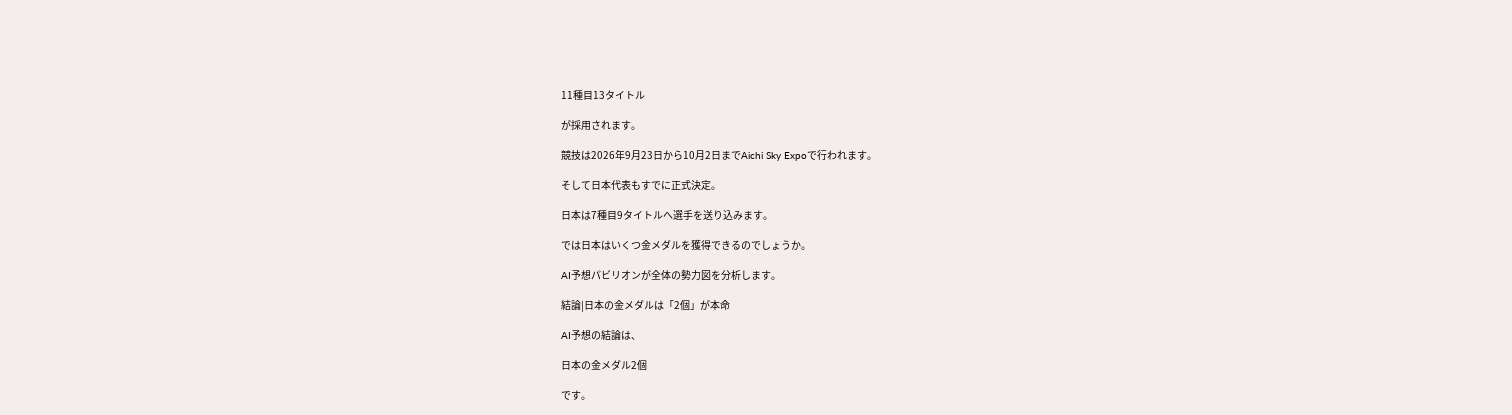11種目13タイトル

が採用されます。

競技は2026年9月23日から10月2日までAichi Sky Expoで行われます。

そして日本代表もすでに正式決定。

日本は7種目9タイトルへ選手を送り込みます。

では日本はいくつ金メダルを獲得できるのでしょうか。

AI予想パビリオンが全体の勢力図を分析します。

結論|日本の金メダルは「2個」が本命

AI予想の結論は、

日本の金メダル2個

です。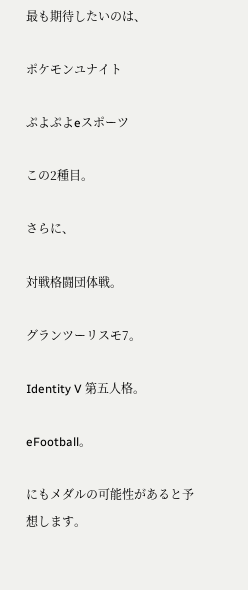最も期待したいのは、

ポケモンユナイト

ぷよぷよeスポーツ

この2種目。

さらに、

対戦格闘団体戦。

グランツーリスモ7。

Identity V 第五人格。

eFootball。

にもメダルの可能性があると予想します。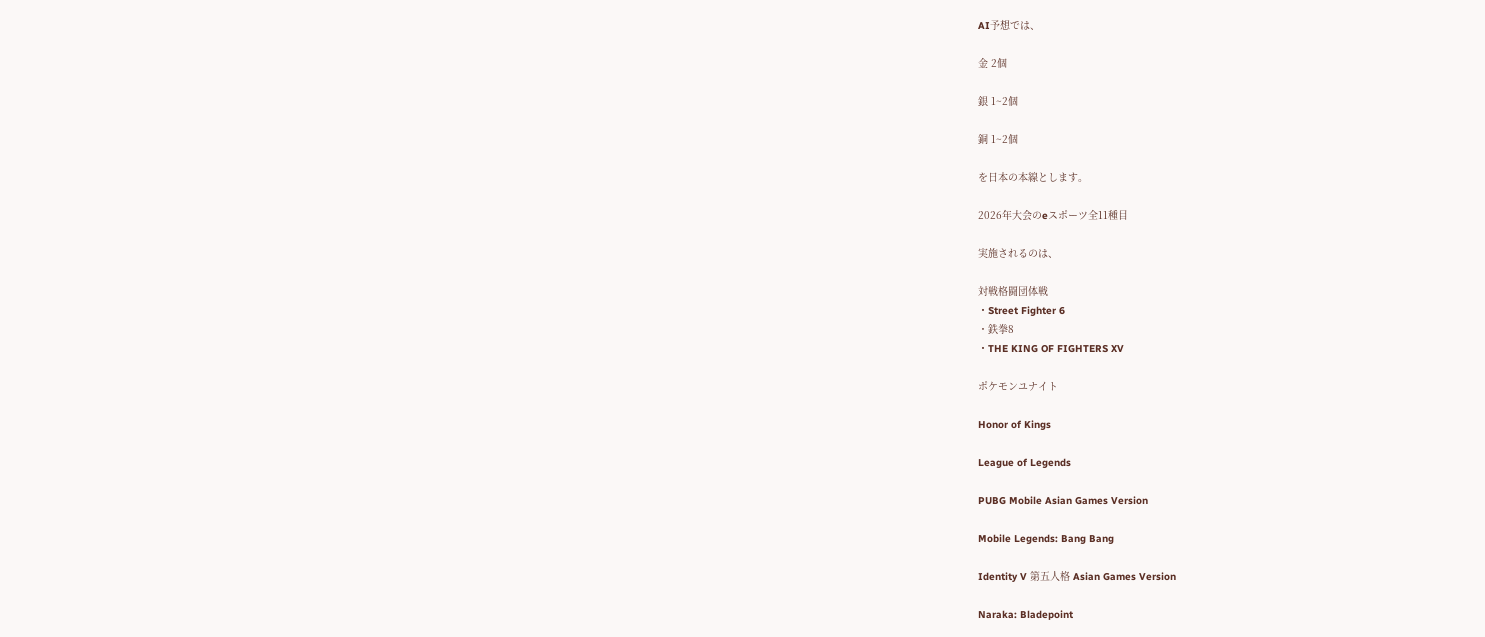AI予想では、

金 2個

銀 1~2個

銅 1~2個

を日本の本線とします。

2026年大会のeスポーツ全11種目

実施されるのは、

対戦格闘団体戦
・Street Fighter 6
・鉄拳8
・THE KING OF FIGHTERS XV

ポケモンユナイト

Honor of Kings

League of Legends

PUBG Mobile Asian Games Version

Mobile Legends: Bang Bang

Identity V 第五人格 Asian Games Version

Naraka: Bladepoint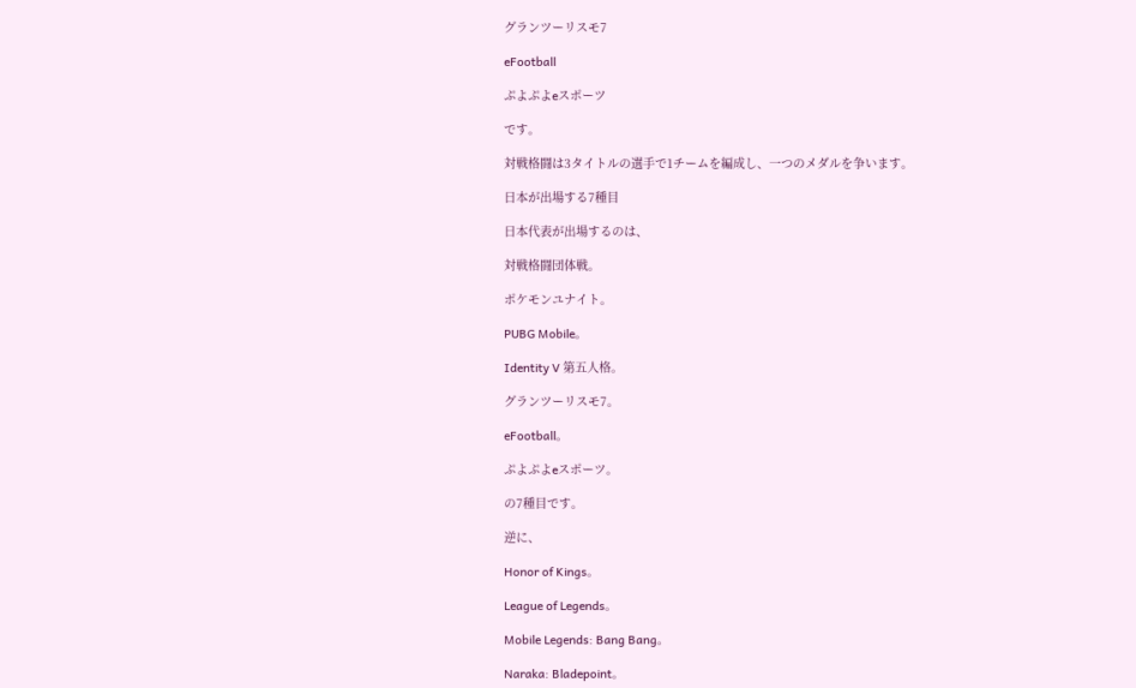グランツーリスモ7

eFootball

ぷよぷよeスポーツ

です。

対戦格闘は3タイトルの選手で1チームを編成し、一つのメダルを争います。

日本が出場する7種目

日本代表が出場するのは、

対戦格闘団体戦。

ポケモンユナイト。

PUBG Mobile。

Identity V 第五人格。

グランツーリスモ7。

eFootball。

ぷよぷよeスポーツ。

の7種目です。

逆に、

Honor of Kings。

League of Legends。

Mobile Legends: Bang Bang。

Naraka: Bladepoint。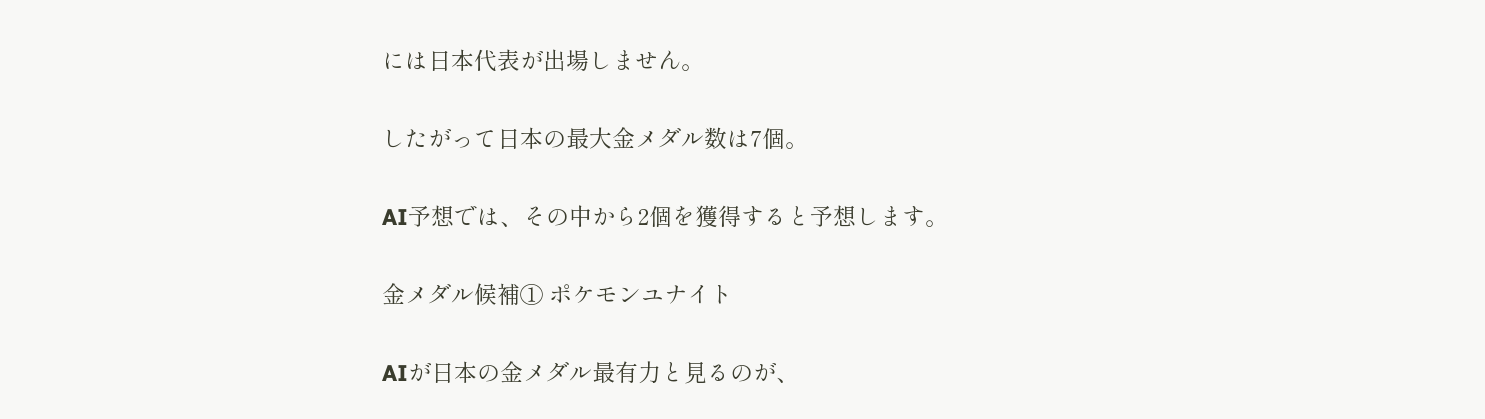には日本代表が出場しません。

したがって日本の最大金メダル数は7個。

AI予想では、その中から2個を獲得すると予想します。

金メダル候補① ポケモンユナイト

AIが日本の金メダル最有力と見るのが、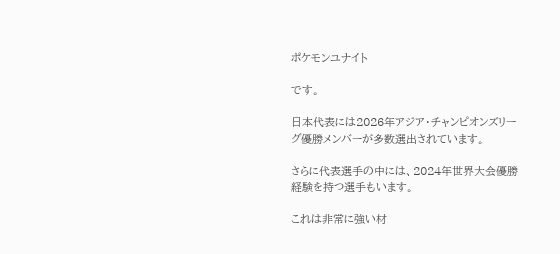ポケモンユナイト

です。

日本代表には2026年アジア・チャンピオンズリーグ優勝メンバーが多数選出されています。

さらに代表選手の中には、2024年世界大会優勝経験を持つ選手もいます。

これは非常に強い材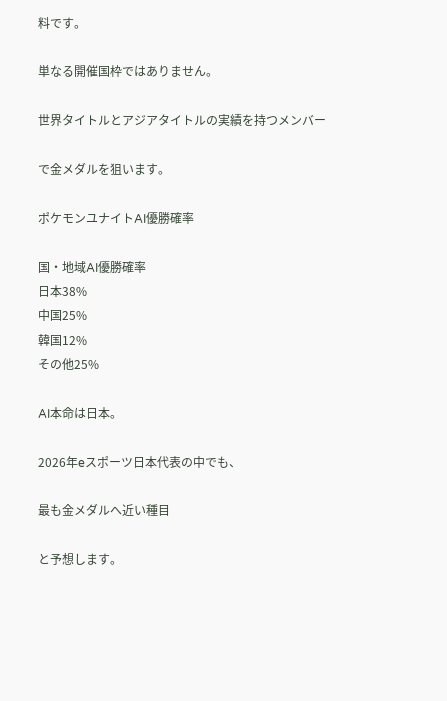料です。

単なる開催国枠ではありません。

世界タイトルとアジアタイトルの実績を持つメンバー

で金メダルを狙います。

ポケモンユナイトAI優勝確率

国・地域AI優勝確率
日本38%
中国25%
韓国12%
その他25%

AI本命は日本。

2026年eスポーツ日本代表の中でも、

最も金メダルへ近い種目

と予想します。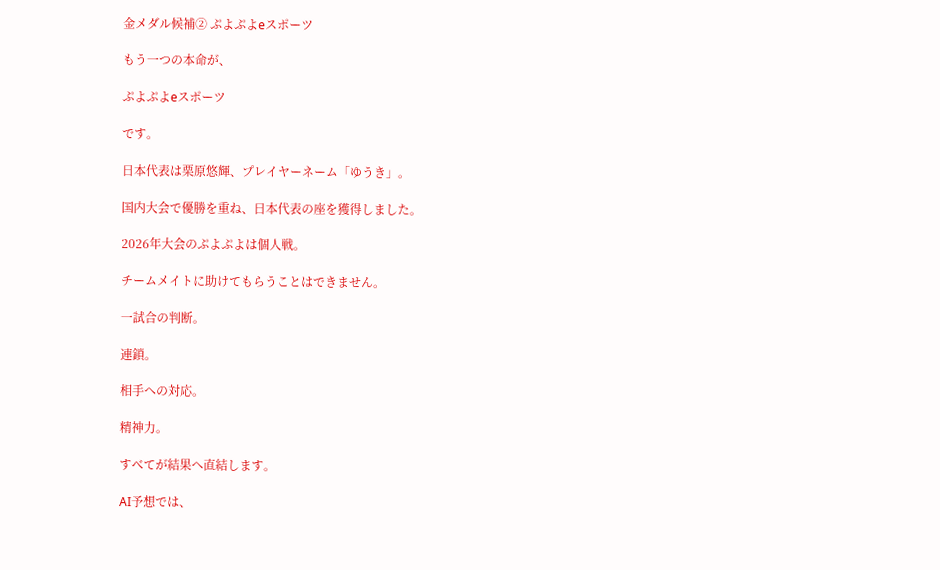金メダル候補② ぷよぷよeスポーツ

もう一つの本命が、

ぷよぷよeスポーツ

です。

日本代表は栗原悠輝、プレイヤーネーム「ゆうき」。

国内大会で優勝を重ね、日本代表の座を獲得しました。

2026年大会のぷよぷよは個人戦。

チームメイトに助けてもらうことはできません。

一試合の判断。

連鎖。

相手への対応。

精神力。

すべてが結果へ直結します。

AI予想では、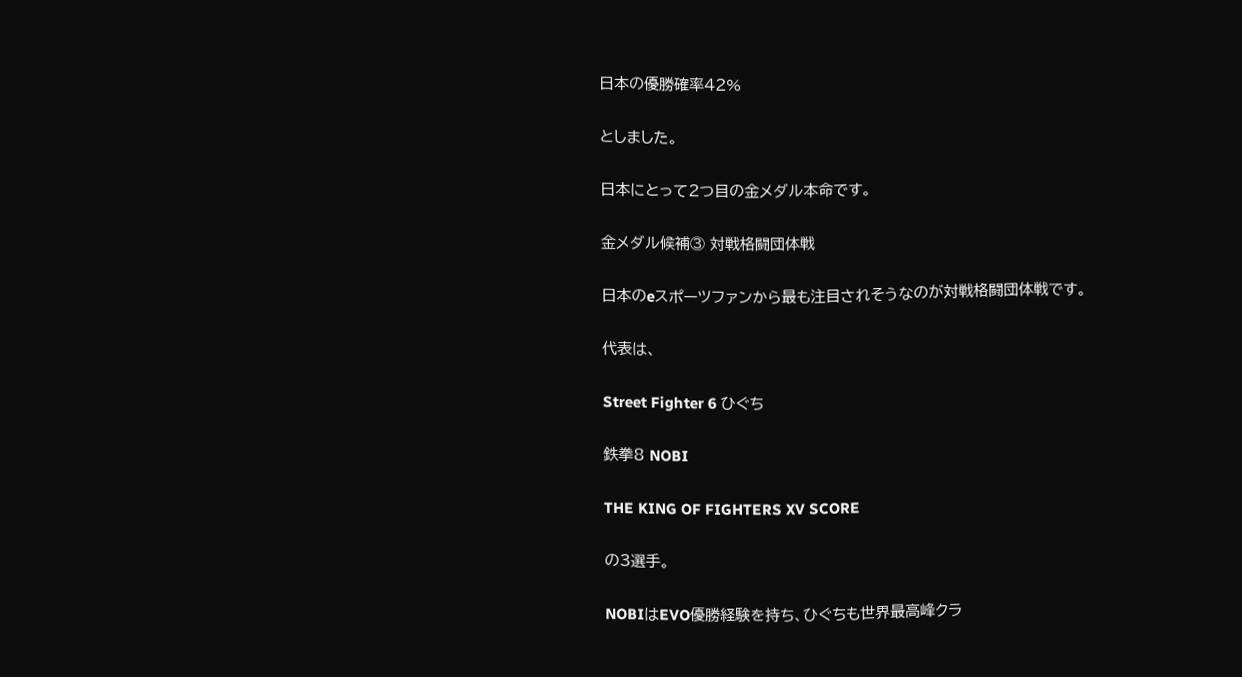日本の優勝確率42%

としました。

日本にとって2つ目の金メダル本命です。

金メダル候補③ 対戦格闘団体戦

日本のeスポーツファンから最も注目されそうなのが対戦格闘団体戦です。

代表は、

Street Fighter 6 ひぐち

鉄拳8 NOBI

THE KING OF FIGHTERS XV SCORE

の3選手。

NOBIはEVO優勝経験を持ち、ひぐちも世界最高峰クラ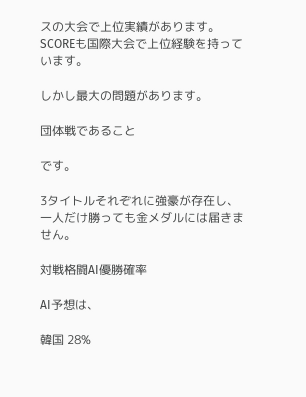スの大会で上位実績があります。SCOREも国際大会で上位経験を持っています。

しかし最大の問題があります。

団体戦であること

です。

3タイトルそれぞれに強豪が存在し、一人だけ勝っても金メダルには届きません。

対戦格闘AI優勝確率

AI予想は、

韓国 28%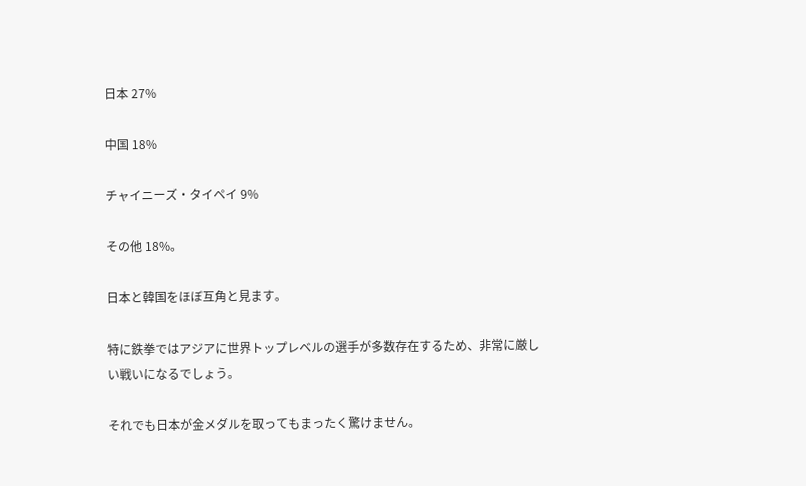日本 27%

中国 18%

チャイニーズ・タイペイ 9%

その他 18%。

日本と韓国をほぼ互角と見ます。

特に鉄拳ではアジアに世界トップレベルの選手が多数存在するため、非常に厳しい戦いになるでしょう。

それでも日本が金メダルを取ってもまったく驚けません。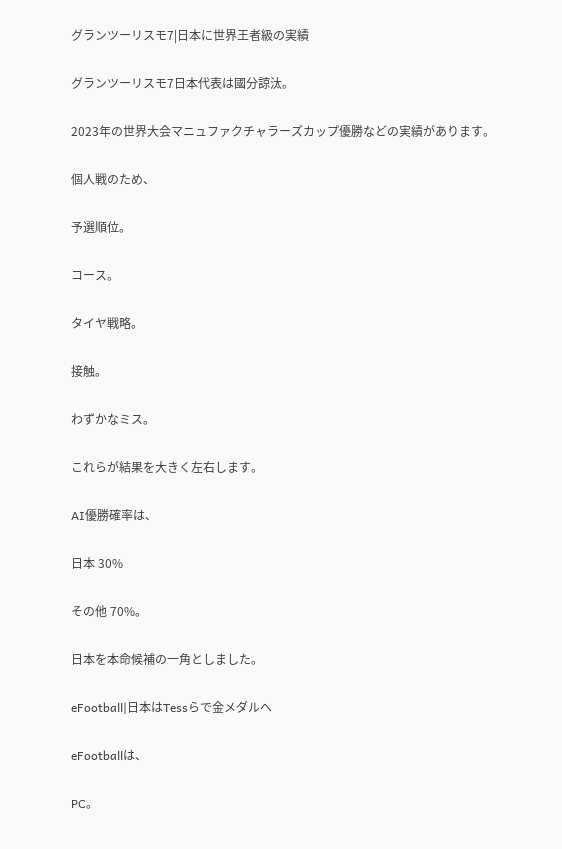グランツーリスモ7|日本に世界王者級の実績

グランツーリスモ7日本代表は國分諒汰。

2023年の世界大会マニュファクチャラーズカップ優勝などの実績があります。

個人戦のため、

予選順位。

コース。

タイヤ戦略。

接触。

わずかなミス。

これらが結果を大きく左右します。

AI優勝確率は、

日本 30%

その他 70%。

日本を本命候補の一角としました。

eFootball|日本はTessらで金メダルへ

eFootballは、

PC。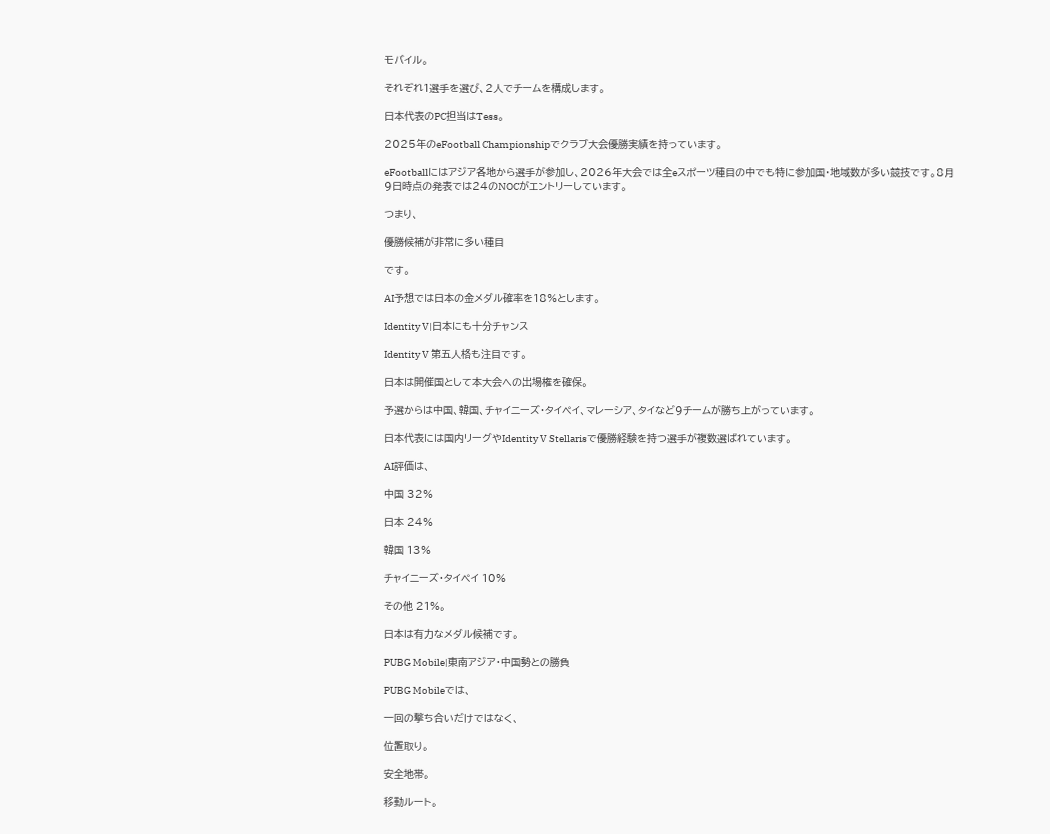モバイル。

それぞれ1選手を選び、2人でチームを構成します。

日本代表のPC担当はTess。

2025年のeFootball Championshipでクラブ大会優勝実績を持っています。

eFootballにはアジア各地から選手が参加し、2026年大会では全eスポーツ種目の中でも特に参加国・地域数が多い競技です。8月9日時点の発表では24のNOCがエントリーしています。

つまり、

優勝候補が非常に多い種目

です。

AI予想では日本の金メダル確率を18%とします。

Identity V|日本にも十分チャンス

Identity V 第五人格も注目です。

日本は開催国として本大会への出場権を確保。

予選からは中国、韓国、チャイニーズ・タイペイ、マレーシア、タイなど9チームが勝ち上がっています。

日本代表には国内リーグやIdentity V Stellarisで優勝経験を持つ選手が複数選ばれています。

AI評価は、

中国 32%

日本 24%

韓国 13%

チャイニーズ・タイペイ 10%

その他 21%。

日本は有力なメダル候補です。

PUBG Mobile|東南アジア・中国勢との勝負

PUBG Mobileでは、

一回の撃ち合いだけではなく、

位置取り。

安全地帯。

移動ルート。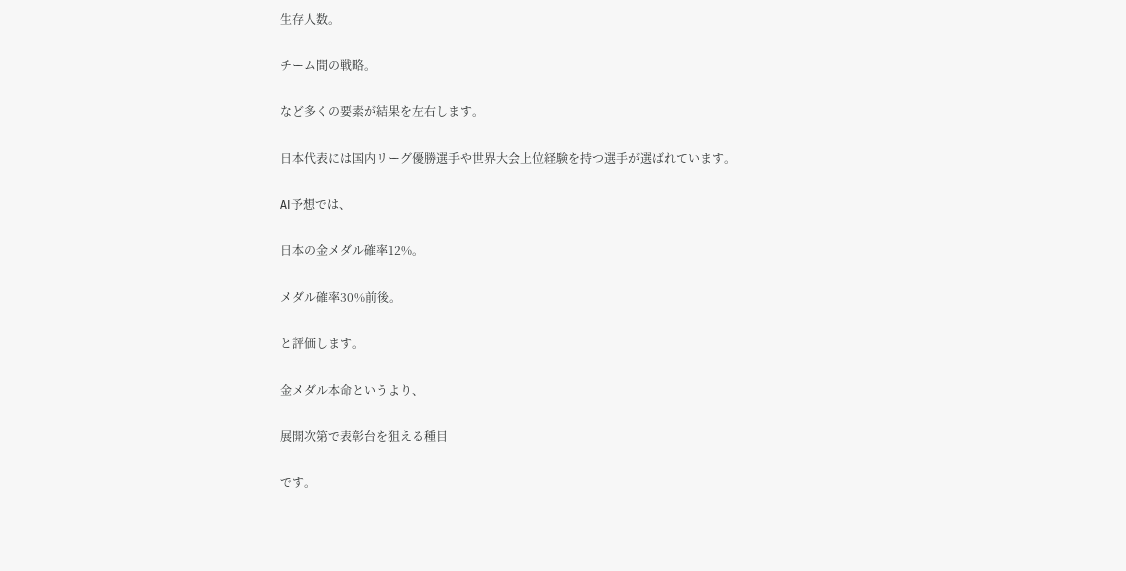生存人数。

チーム間の戦略。

など多くの要素が結果を左右します。

日本代表には国内リーグ優勝選手や世界大会上位経験を持つ選手が選ばれています。

AI予想では、

日本の金メダル確率12%。

メダル確率30%前後。

と評価します。

金メダル本命というより、

展開次第で表彰台を狙える種目

です。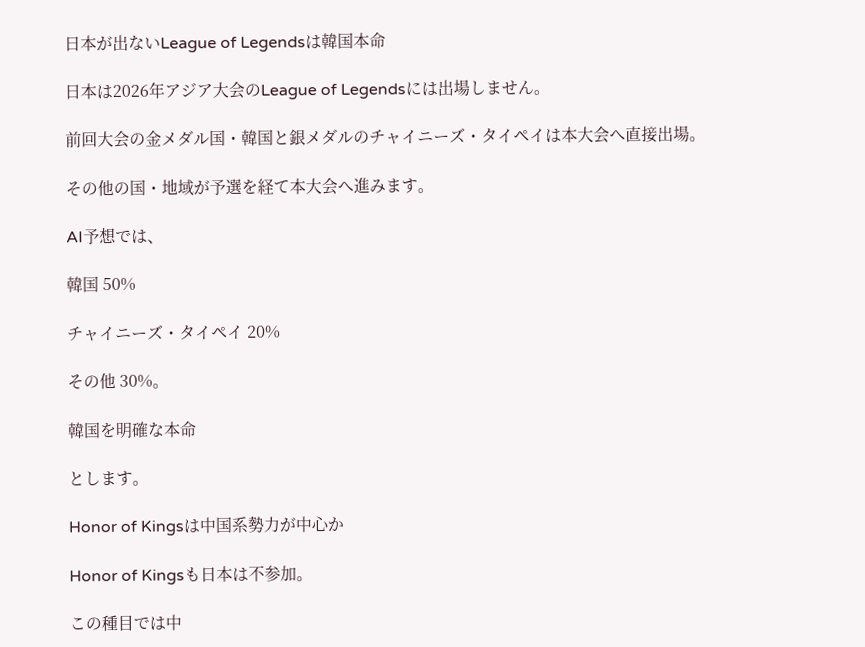日本が出ないLeague of Legendsは韓国本命

日本は2026年アジア大会のLeague of Legendsには出場しません。

前回大会の金メダル国・韓国と銀メダルのチャイニーズ・タイペイは本大会へ直接出場。

その他の国・地域が予選を経て本大会へ進みます。

AI予想では、

韓国 50%

チャイニーズ・タイペイ 20%

その他 30%。

韓国を明確な本命

とします。

Honor of Kingsは中国系勢力が中心か

Honor of Kingsも日本は不参加。

この種目では中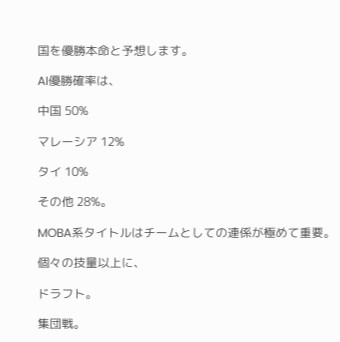国を優勝本命と予想します。

AI優勝確率は、

中国 50%

マレーシア 12%

タイ 10%

その他 28%。

MOBA系タイトルはチームとしての連係が極めて重要。

個々の技量以上に、

ドラフト。

集団戦。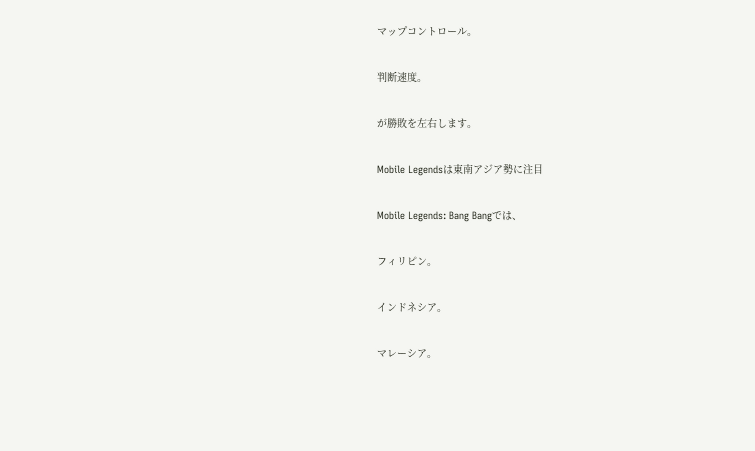マップコントロール。

判断速度。

が勝敗を左右します。

Mobile Legendsは東南アジア勢に注目

Mobile Legends: Bang Bangでは、

フィリピン。

インドネシア。

マレーシア。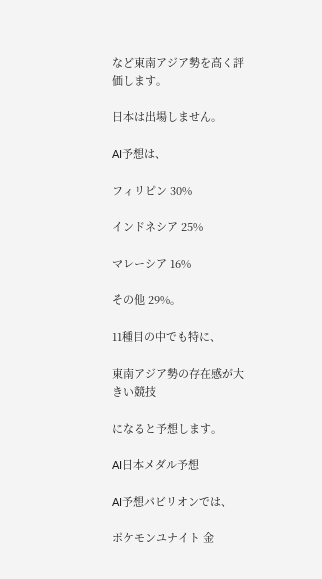など東南アジア勢を高く評価します。

日本は出場しません。

AI予想は、

フィリピン 30%

インドネシア 25%

マレーシア 16%

その他 29%。

11種目の中でも特に、

東南アジア勢の存在感が大きい競技

になると予想します。

AI日本メダル予想

AI予想パビリオンでは、

ポケモンユナイト 金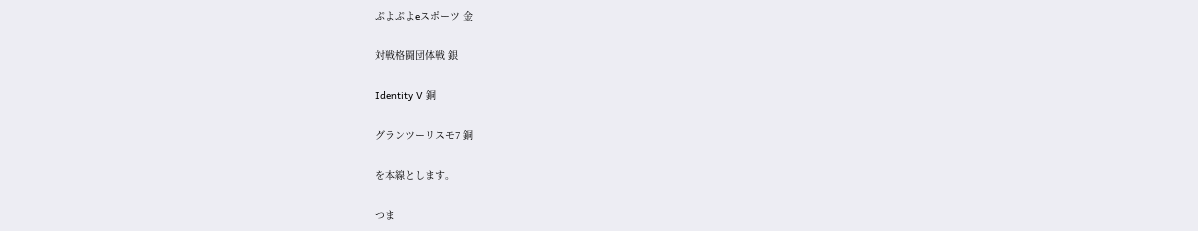ぷよぷよeスポーツ 金

対戦格闘団体戦 銀

Identity V 銅

グランツーリスモ7 銅

を本線とします。

つま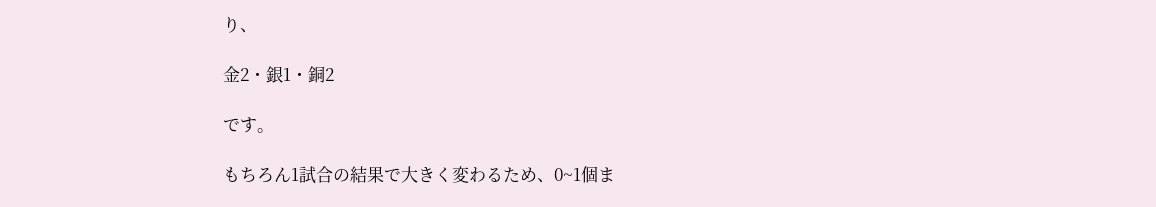り、

金2・銀1・銅2

です。

もちろん1試合の結果で大きく変わるため、0~1個ま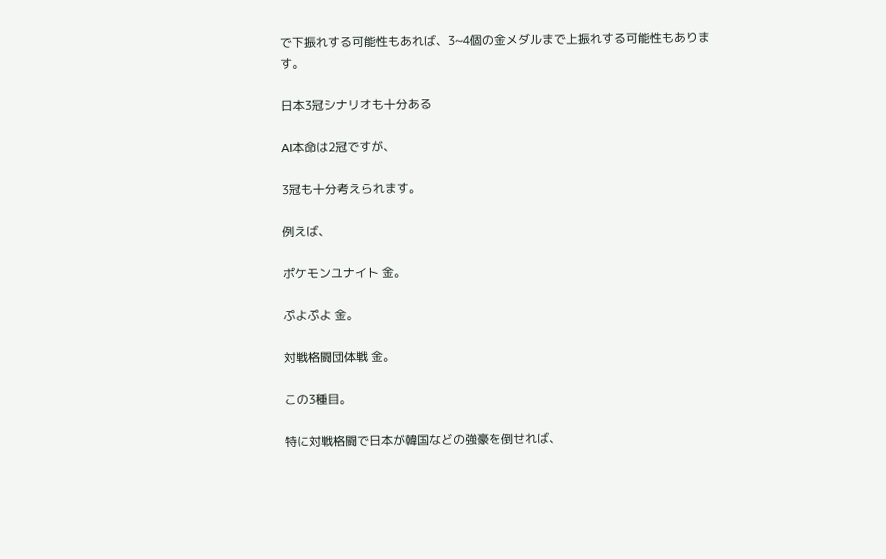で下振れする可能性もあれば、3~4個の金メダルまで上振れする可能性もあります。

日本3冠シナリオも十分ある

AI本命は2冠ですが、

3冠も十分考えられます。

例えば、

ポケモンユナイト 金。

ぷよぷよ 金。

対戦格闘団体戦 金。

この3種目。

特に対戦格闘で日本が韓国などの強豪を倒せれば、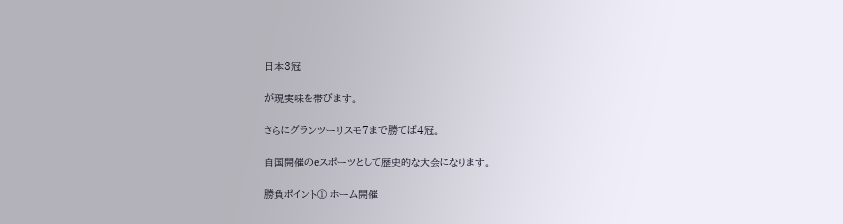日本3冠

が現実味を帯びます。

さらにグランツーリスモ7まで勝てば4冠。

自国開催のeスポーツとして歴史的な大会になります。

勝負ポイント① ホーム開催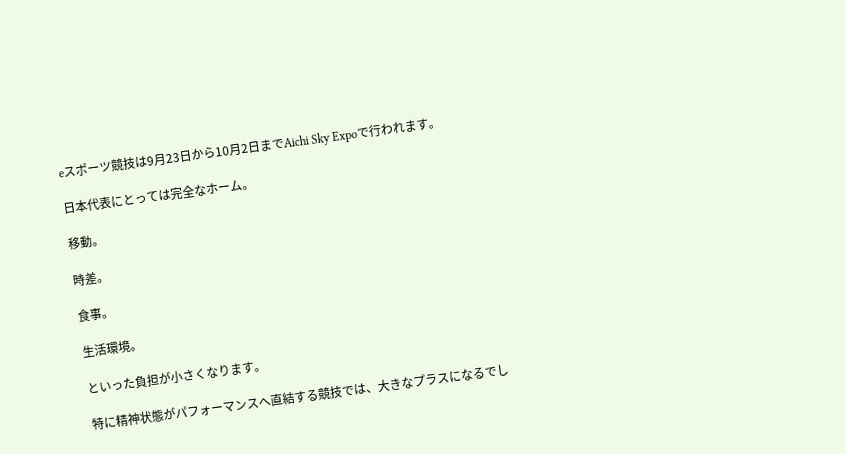eスポーツ競技は9月23日から10月2日までAichi Sky Expoで行われます。

日本代表にとっては完全なホーム。

移動。

時差。

食事。

生活環境。

といった負担が小さくなります。

特に精神状態がパフォーマンスへ直結する競技では、大きなプラスになるでし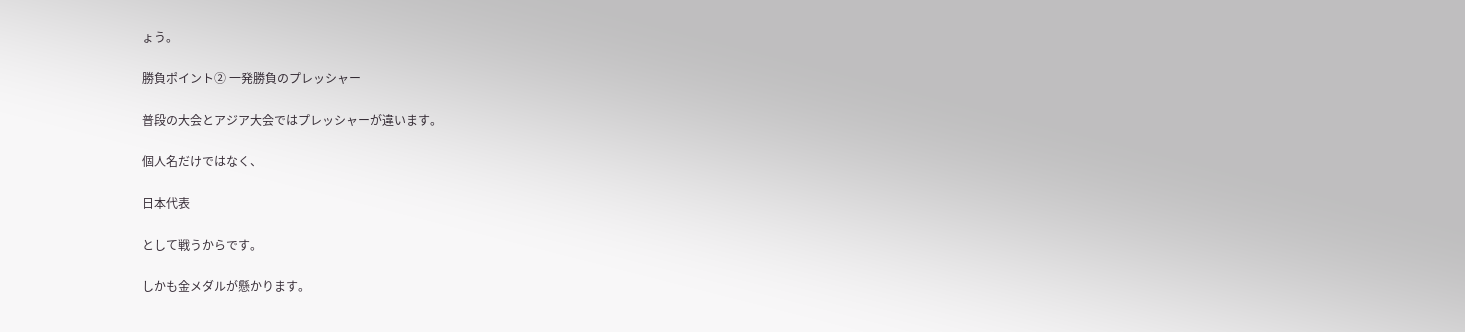ょう。

勝負ポイント② 一発勝負のプレッシャー

普段の大会とアジア大会ではプレッシャーが違います。

個人名だけではなく、

日本代表

として戦うからです。

しかも金メダルが懸かります。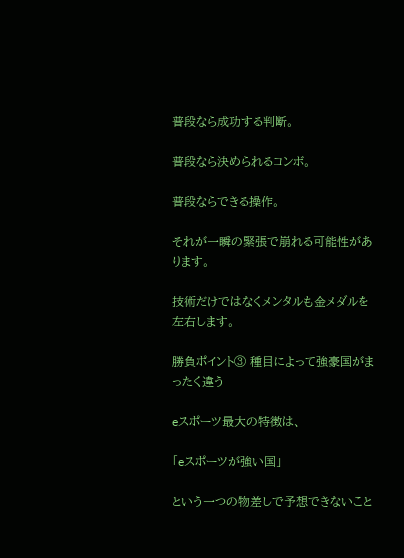普段なら成功する判断。

普段なら決められるコンボ。

普段ならできる操作。

それが一瞬の緊張で崩れる可能性があります。

技術だけではなくメンタルも金メダルを左右します。

勝負ポイント③ 種目によって強豪国がまったく違う

eスポーツ最大の特徴は、

「eスポーツが強い国」

という一つの物差しで予想できないこと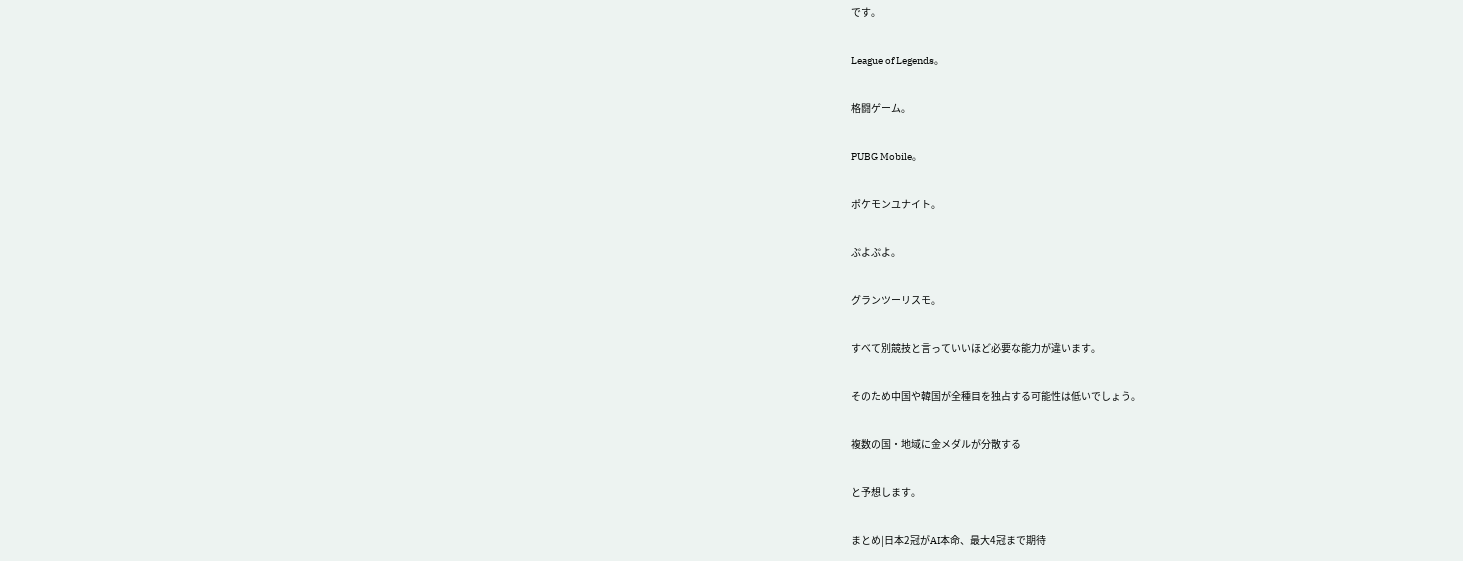です。

League of Legends。

格闘ゲーム。

PUBG Mobile。

ポケモンユナイト。

ぷよぷよ。

グランツーリスモ。

すべて別競技と言っていいほど必要な能力が違います。

そのため中国や韓国が全種目を独占する可能性は低いでしょう。

複数の国・地域に金メダルが分散する

と予想します。

まとめ|日本2冠がAI本命、最大4冠まで期待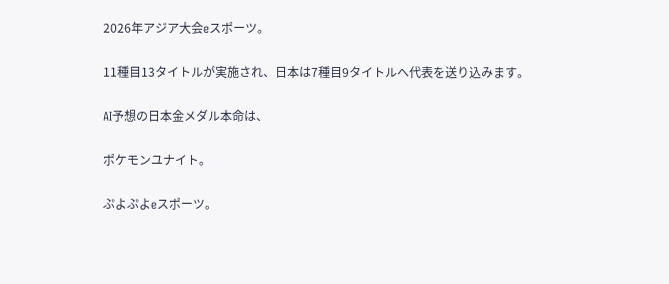2026年アジア大会eスポーツ。

11種目13タイトルが実施され、日本は7種目9タイトルへ代表を送り込みます。

AI予想の日本金メダル本命は、

ポケモンユナイト。

ぷよぷよeスポーツ。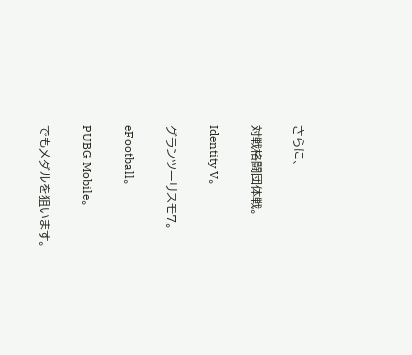さらに、

対戦格闘団体戦。

Identity V。

グランツーリスモ7。

eFootball。

PUBG Mobile。

でもメダルを狙います。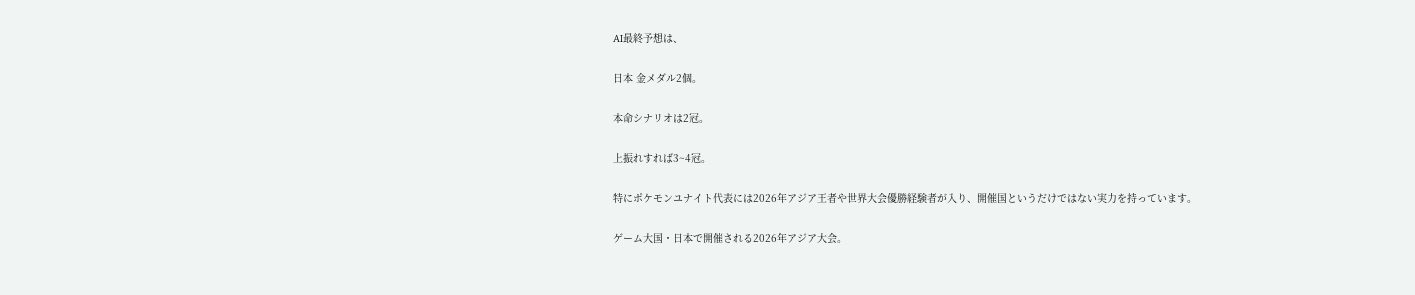AI最終予想は、

日本 金メダル2個。

本命シナリオは2冠。

上振れすれば3~4冠。

特にポケモンユナイト代表には2026年アジア王者や世界大会優勝経験者が入り、開催国というだけではない実力を持っています。

ゲーム大国・日本で開催される2026年アジア大会。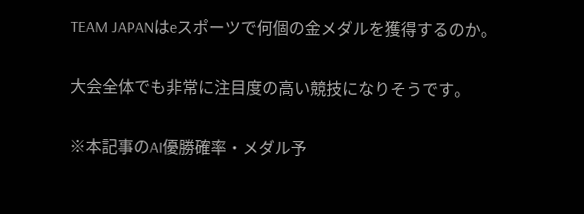TEAM JAPANはeスポーツで何個の金メダルを獲得するのか。

大会全体でも非常に注目度の高い競技になりそうです。

※本記事のAI優勝確率・メダル予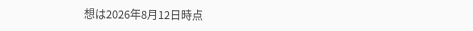想は2026年8月12日時点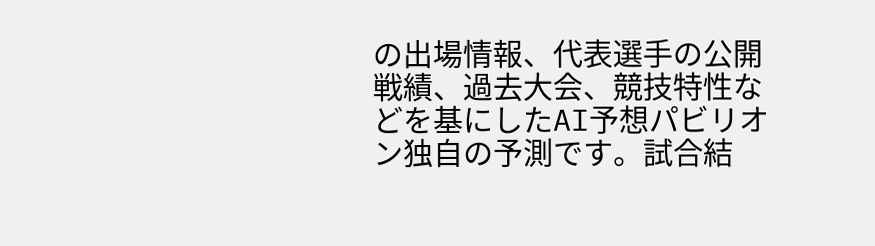の出場情報、代表選手の公開戦績、過去大会、競技特性などを基にしたAI予想パビリオン独自の予測です。試合結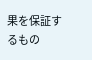果を保証するもの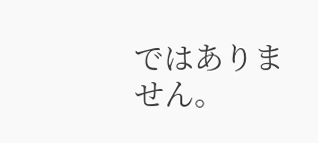ではありません。